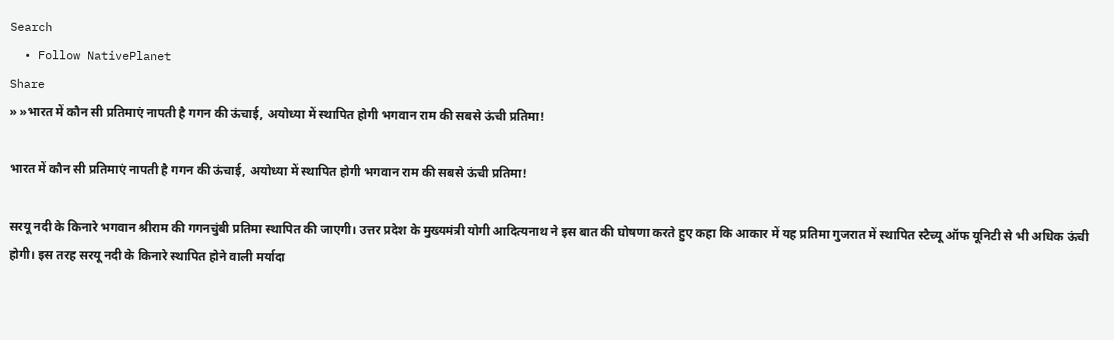Search
  • Follow NativePlanet
Share
» »भारत में कौन सी प्रतिमाएं नापती है गगन की ऊंचाई, अयोध्या में स्थापित होगी भगवान राम की सबसे ऊंची प्रतिमा!

भारत में कौन सी प्रतिमाएं नापती है गगन की ऊंचाई, अयोध्या में स्थापित होगी भगवान राम की सबसे ऊंची प्रतिमा!

सरयू नदी के किनारे भगवान श्रीराम की गगनचुंबी प्रतिमा स्थापित की जाएगी। उत्तर प्रदेश के मुख्यमंत्री योगी आदित्यनाथ ने इस बात की घोषणा करते हुए कहा कि आकार में यह प्रतिमा गुजरात में स्थापित स्टैच्यू ऑफ यूनिटी से भी अधिक ऊंची होगी। इस तरह सरयू नदी के किनारे स्थापित होने वाली मर्यादा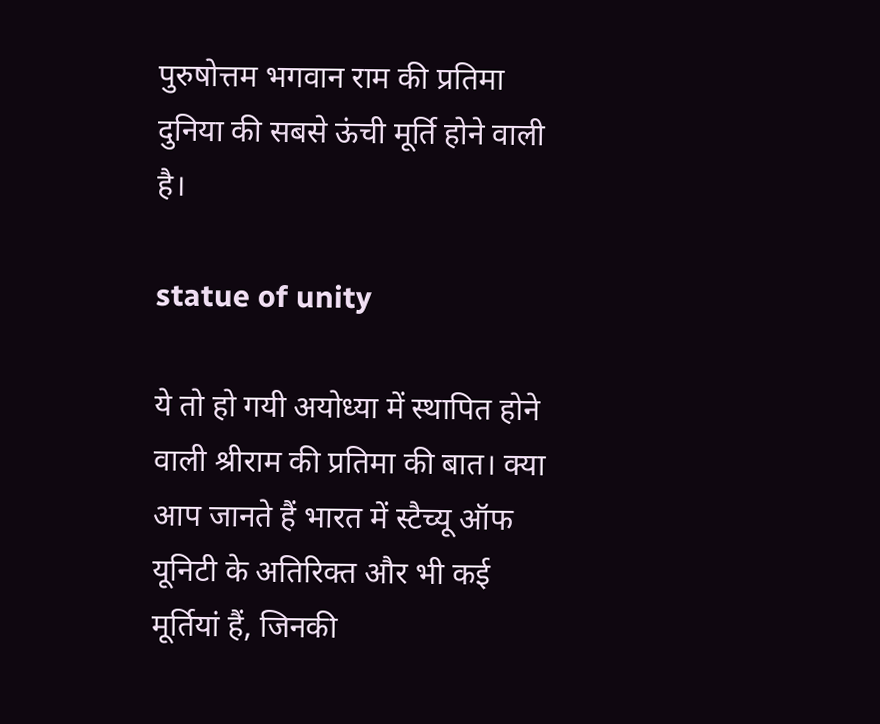पुरुषोत्तम भगवान राम की प्रतिमा दुनिया की सबसे ऊंची मूर्ति होने वाली है।

statue of unity

ये तो हो गयी अयोध्या में स्थापित होने वाली श्रीराम की प्रतिमा की बात। क्या आप जानते हैं भारत में स्टैच्यू ऑफ यूनिटी के अतिरिक्त और भी कई मूर्तियां हैं, जिनकी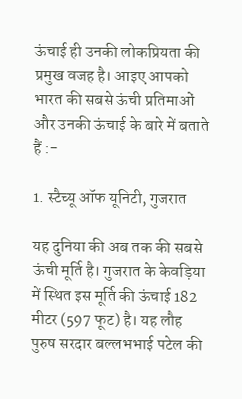ऊंचाई ही उनकी लोकप्रियता की प्रमुख वजह है। आइए आपको भारत की सबसे ऊंची प्रतिमाओं और उनकी ऊंचाई के बारे में बताते हैं :-

1. स्टैच्यू ऑफ यूनिटी, गुजरात

यह दुनिया की अब तक की सबसे ऊंची मूर्ति है। गुजरात के केवड़िया में स्थित इस मूर्ति की ऊंचाई 182 मीटर (597 फूट) है। यह लौह पुरुष सरदार बल्लभभाई पटेल की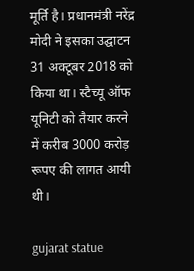मूर्ति है। प्रधानमंत्री नरेंद्र मोदी ने इसका उद्घाटन 31 अक्टूबर 2018 को किया था। स्टैच्यू ऑफ यूनिटी को तैयार करने में करीब 3000 करोड़ रूपए की लागत आयी थी।

gujarat statue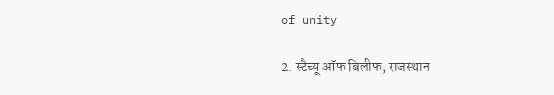of unity

2. स्टैच्यू ऑफ बिलीफ, राजस्थान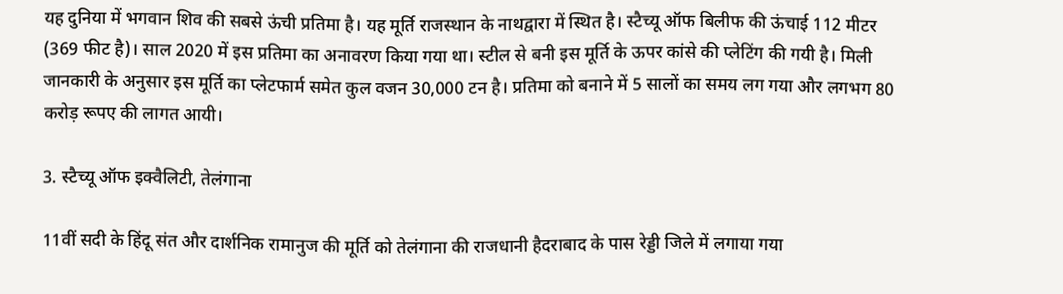यह दुनिया में भगवान शिव की सबसे ऊंची प्रतिमा है। यह मूर्ति राजस्थान के नाथद्वारा में स्थित है। स्टैच्यू ऑफ बिलीफ की ऊंचाई 112 मीटर (369 फीट है)। साल 2020 में इस प्रतिमा का अनावरण किया गया था। स्टील से बनी इस मूर्ति के ऊपर कांसे की प्लेटिंग की गयी है। मिली जानकारी के अनुसार इस मूर्ति का प्लेटफार्म समेत कुल वजन 30,000 टन है। प्रतिमा को बनाने में 5 सालों का समय लग गया और लगभग 80 करोड़ रूपए की लागत आयी।

3. स्टैच्यू ऑफ इक्वैलिटी, तेलंगाना

11वीं सदी के हिंदू संत और दार्शनिक रामानुज की मूर्ति को तेलंगाना की राजधानी हैदराबाद के पास रेड्डी जिले में लगाया गया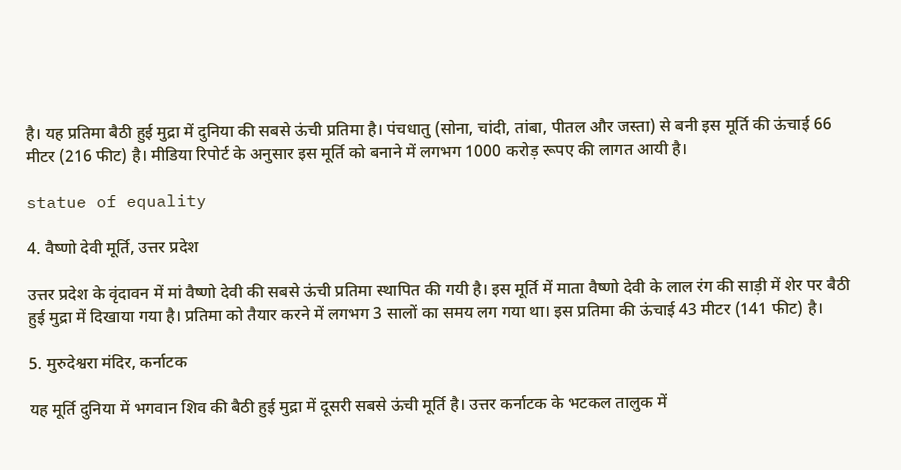है। यह प्रतिमा बैठी हुई मुद्रा में दुनिया की सबसे ऊंची प्रतिमा है। पंचधातु (सोना, चांदी, तांबा, पीतल और जस्ता) से बनी इस मूर्ति की ऊंचाई 66 मीटर (216 फीट) है। मीडिया रिपोर्ट के अनुसार इस मूर्ति को बनाने में लगभग 1000 करोड़ रूपए की लागत आयी है।

statue of equality

4. वैष्णो देवी मूर्ति, उत्तर प्रदेश

उत्तर प्रदेश के वृंदावन में मां वैष्णो देवी की सबसे ऊंची प्रतिमा स्थापित की गयी है। इस मूर्ति में माता वैष्णो देवी के लाल रंग की साड़ी में शेर पर बैठी हुई मुद्रा में दिखाया गया है। प्रतिमा को तैयार करने में लगभग 3 सालों का समय लग गया था। इस प्रतिमा की ऊंचाई 43 मीटर (141 फीट) है।

5. मुरुदेश्वरा मंदिर, कर्नाटक

यह मूर्ति दुनिया में भगवान शिव की बैठी हुई मुद्रा में दूसरी सबसे ऊंची मूर्ति है। उत्तर कर्नाटक के भटकल तालुक में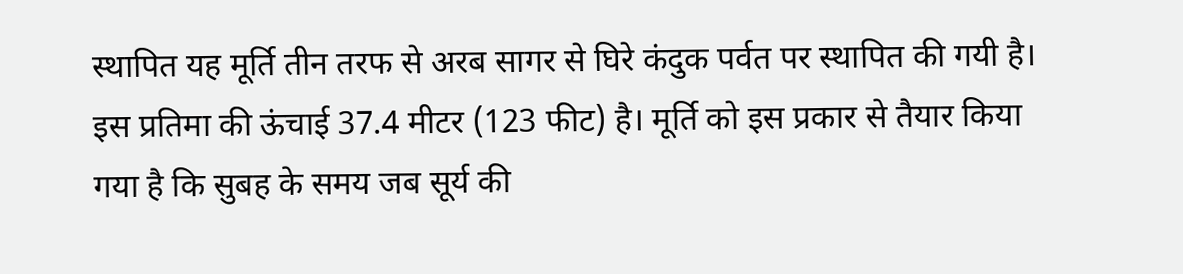स्थापित यह मूर्ति तीन तरफ से अरब सागर से घिरे कंदुक पर्वत पर स्थापित की गयी है। इस प्रतिमा की ऊंचाई 37.4 मीटर (123 फीट) है। मूर्ति को इस प्रकार से तैयार किया गया है कि सुबह के समय जब सूर्य की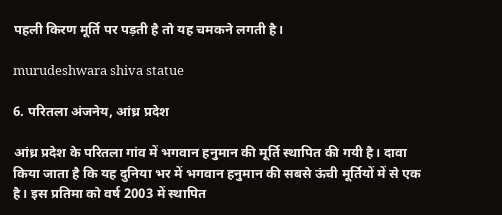पहली किरण मूर्ति पर पड़ती है तो यह चमकने लगती है।

murudeshwara shiva statue

6. परितला अंजनेय, आंध्र प्रदेश

आंध्र प्रदेश के परितला गांव में भगवान हनुमान की मूर्ति स्थापित की गयी है। दावा किया जाता है कि यह दुनिया भर में भगवान हनुमान की सबसे ऊंची मूर्तियों में से एक है। इस प्रतिमा को वर्ष 2003 में स्थापित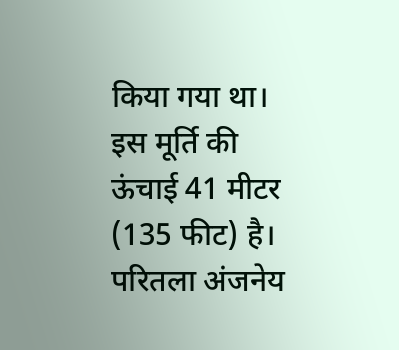किया गया था। इस मूर्ति की ऊंचाई 41 मीटर (135 फीट) है। परितला अंजनेय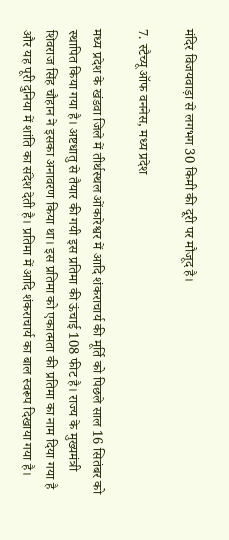मंदिर विजयवाड़ा से लगभग 30 किमी की दूरी पर मौजूद है।

7. स्टैच्यू ऑफ वननेस, मध्य प्रदेश

मध्य प्रदेश के खंडवा जिले में तीर्थस्थल ओंकारेश्वर में आदि शंकराचार्य की मूर्ति को पिछले साल 16 सितंबर को स्थापित किया गया है। अष्टधातु से तैयार की गयी इस प्रतिमा की ऊंचाई 108 फीट है। राज्य के मुख्यमंत्री शिवराज सिंह चौहान ने इसका अनावरण किया था। इस प्रतिमा को एकात्मता की प्रतिमा का नाम दिया गया है और यह पूरी दुनिया में शांति का संदेश देती है। प्रतिमा में आदि शंकराचार्य का बाल स्वरूप दिखाया गया है।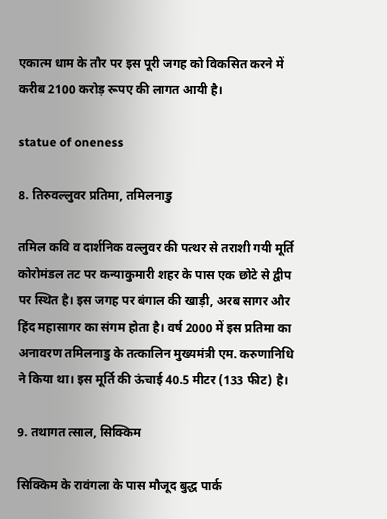एकात्म धाम के तौर पर इस पूरी जगह को विकसित करने में करीब 2100 करोड़ रूपए की लागत आयी है।

statue of oneness

8. तिरुवल्लुवर प्रतिमा, तमिलनाडु

तमिल कवि व दार्शनिक वल्लुवर की पत्थर से तराशी गयी मूर्ति कोरोमंडल तट पर कन्याकुमारी शहर के पास एक छोटे से द्वीप पर स्थित है। इस जगह पर बंगाल की खाड़ी, अरब सागर और हिंद महासागर का संगम होता है। वर्ष 2000 में इस प्रतिमा का अनावरण तमिलनाडु के तत्कालिन मुख्यमंत्री एम. करुणानिधि ने किया था। इस मूर्ति की ऊंचाई 40.5 मीटर (133 फीट) है।

9. तथागत त्साल, सिक्किम

सिक्किम के रावंगला के पास मौजूद बुद्ध पार्क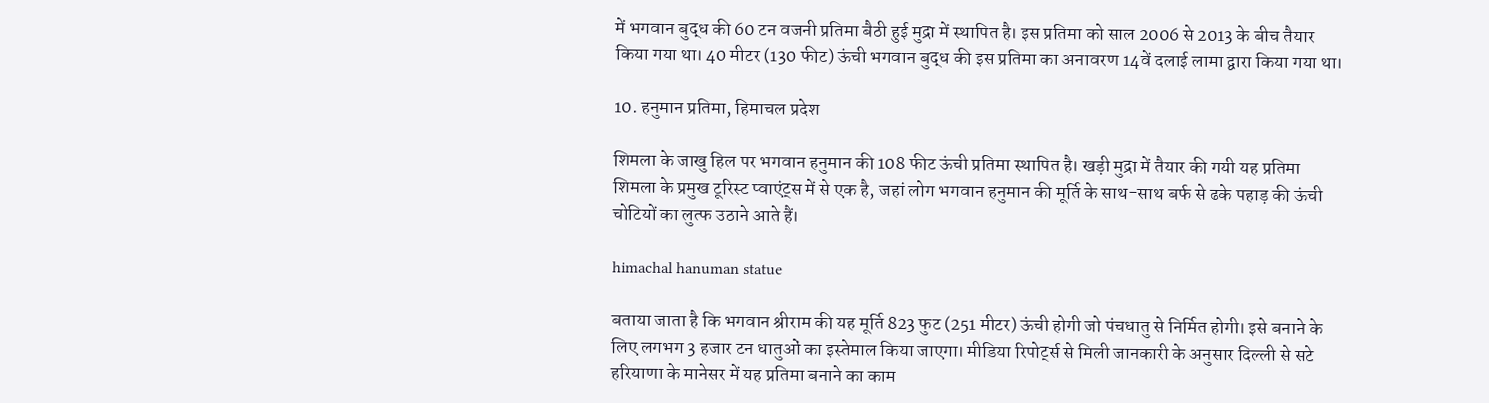में भगवान बुद्ध की 60 टन वजनी प्रतिमा बैठी हुई मुद्रा में स्थापित है। इस प्रतिमा को साल 2006 से 2013 के बीच तैयार किया गया था। 40 मीटर (130 फीट) ऊंची भगवान बुद्ध की इस प्रतिमा का अनावरण 14वें दलाई लामा द्वारा किया गया था।

10. हनुमान प्रतिमा, हिमाचल प्रदेश

शिमला के जाखु हिल पर भगवान हनुमान की 108 फीट ऊंची प्रतिमा स्थापित है। खड़ी मुद्रा में तैयार की गयी यह प्रतिमा शिमला के प्रमुख टूरिस्ट प्वाएंट्स में से एक है, जहां लोग भगवान हनुमान की मूर्ति के साथ-साथ बर्फ से ढके पहाड़ की ऊंची चोटियों का लुत्फ उठाने आते हैं।

himachal hanuman statue

बताया जाता है कि भगवान श्रीराम की यह मूर्ति 823 फुट (251 मीटर) ऊंची होगी जो पंचधातु से निर्मित होगी। इसे बनाने के लिए लगभग 3 हजार टन धातुओं का इस्तेमाल किया जाएगा। मीडिया रिपोर्ट्स से मिली जानकारी के अनुसार दिल्ली से सटे हरियाणा के मानेसर में यह प्रतिमा बनाने का काम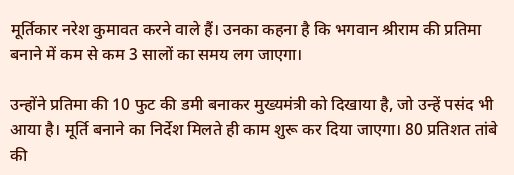मूर्तिकार नरेश कुमावत करने वाले हैं। उनका कहना है कि भगवान श्रीराम की प्रतिमा बनाने में कम से कम 3 सालों का समय लग जाएगा।

उन्होंने प्रतिमा की 10 फुट की डमी बनाकर मुख्यमंत्री को दिखाया है, जो उन्हें पसंद भी आया है। मूर्ति बनाने का निर्देश मिलते ही काम शुरू कर दिया जाएगा। 80 प्रतिशत तांबे की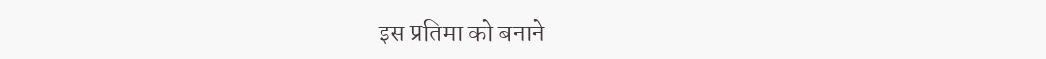इस प्रतिमा को बनाने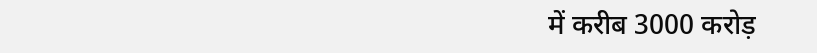में करीब 3000 करोड़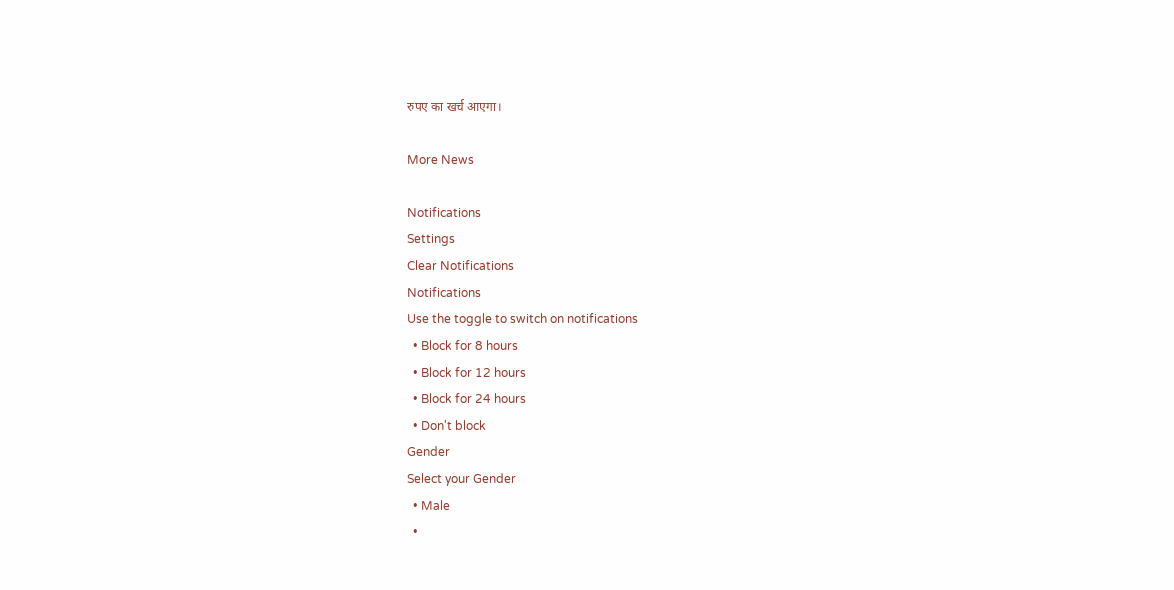रुपए का खर्च आएगा।

More News

Notifications
Settings
Clear Notifications
Notifications
Use the toggle to switch on notifications
  • Block for 8 hours
  • Block for 12 hours
  • Block for 24 hours
  • Don't block
Gender
Select your Gender
  • Male
  •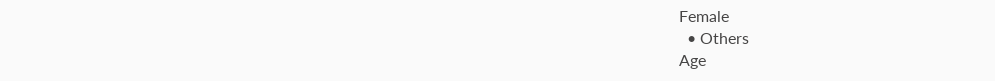Female
  • Others
Age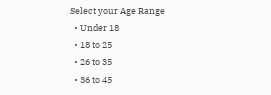Select your Age Range
  • Under 18
  • 18 to 25
  • 26 to 35
  • 36 to 45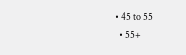• 45 to 55
  • 55+